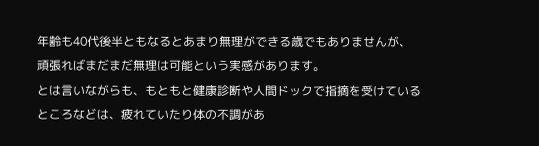年齢も40代後半ともなるとあまり無理ができる歳でもありませんが、頑張ればまだまだ無理は可能という実感があります。
とは言いながらも、もともと健康診断や人間ドックで指摘を受けているところなどは、疲れていたり体の不調があ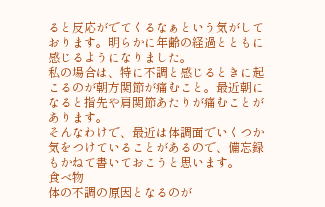ると反応がでてくるなぁという気がしております。明らかに年齢の経過とともに感じるようになりました。
私の場合は、特に不調と感じるときに起こるのが朝方関節が痛むこと。最近朝になると指先や肩関節あたりが痛むことがあります。
そんなわけで、最近は体調面でいくつか気をつけていることがあるので、備忘録もかねて書いておこうと思います。
食べ物
体の不調の原因となるのが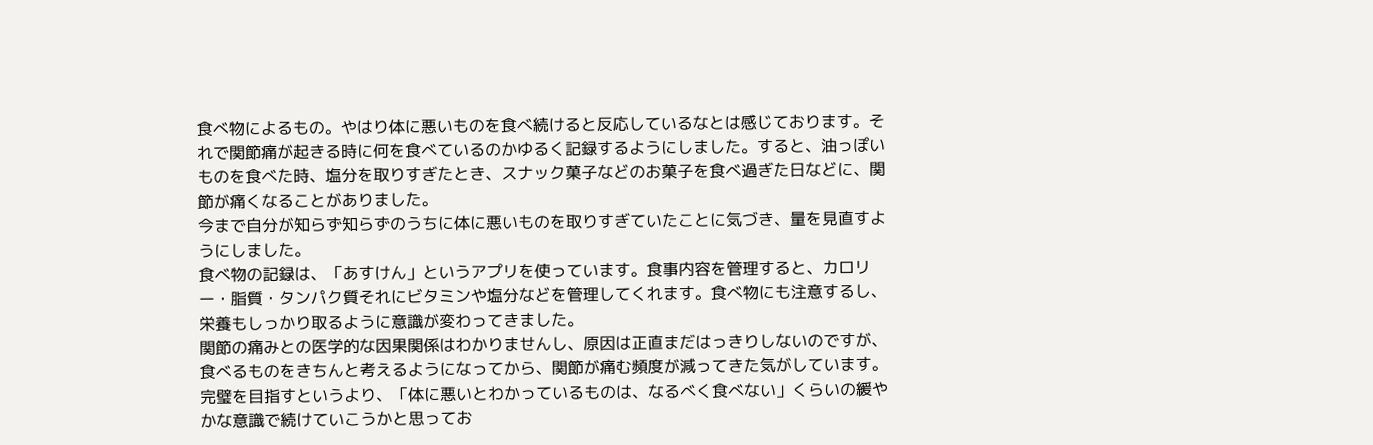食べ物によるもの。やはり体に悪いものを食べ続けると反応しているなとは感じております。それで関節痛が起きる時に何を食べているのかゆるく記録するようにしました。すると、油っぽいものを食べた時、塩分を取りすぎたとき、スナック菓子などのお菓子を食べ過ぎた日などに、関節が痛くなることがありました。
今まで自分が知らず知らずのうちに体に悪いものを取りすぎていたことに気づき、量を見直すようにしました。
食べ物の記録は、「あすけん」というアプリを使っています。食事内容を管理すると、カロリー・脂質・タンパク質それにビタミンや塩分などを管理してくれます。食べ物にも注意するし、栄養もしっかり取るように意識が変わってきました。
関節の痛みとの医学的な因果関係はわかりませんし、原因は正直まだはっきりしないのですが、食べるものをきちんと考えるようになってから、関節が痛む頻度が減ってきた気がしています。
完璧を目指すというより、「体に悪いとわかっているものは、なるべく食べない」くらいの緩やかな意識で続けていこうかと思ってお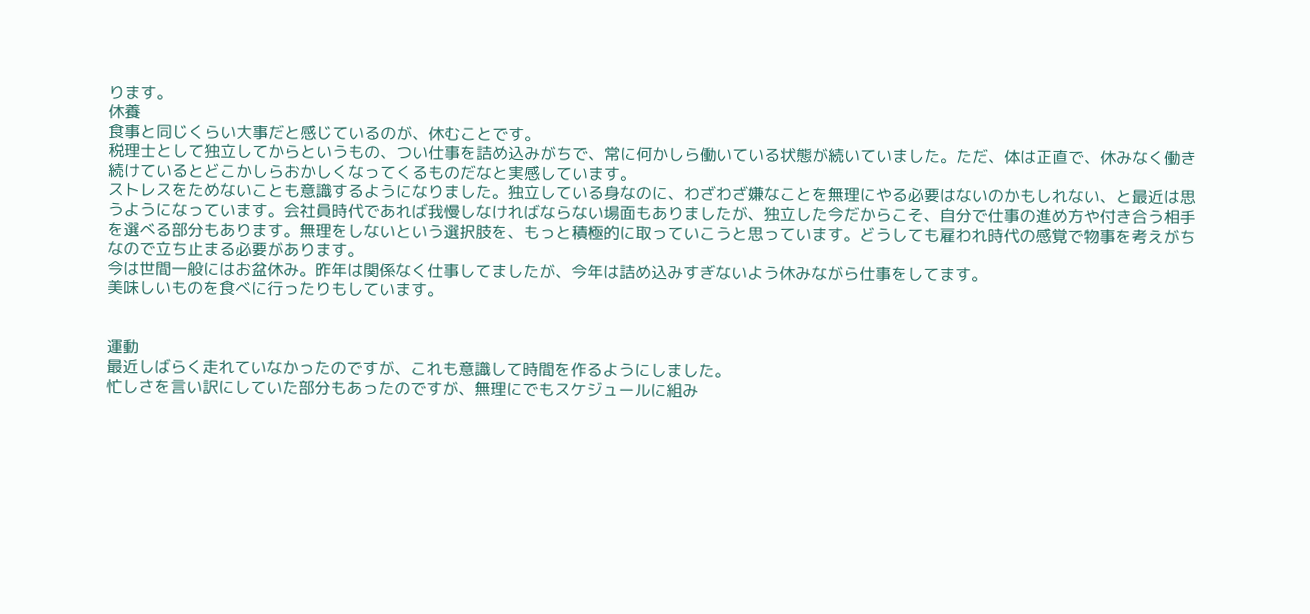ります。
休養
食事と同じくらい大事だと感じているのが、休むことです。
税理士として独立してからというもの、つい仕事を詰め込みがちで、常に何かしら働いている状態が続いていました。ただ、体は正直で、休みなく働き続けているとどこかしらおかしくなってくるものだなと実感しています。
ストレスをためないことも意識するようになりました。独立している身なのに、わざわざ嫌なことを無理にやる必要はないのかもしれない、と最近は思うようになっています。会社員時代であれば我慢しなければならない場面もありましたが、独立した今だからこそ、自分で仕事の進め方や付き合う相手を選べる部分もあります。無理をしないという選択肢を、もっと積極的に取っていこうと思っています。どうしても雇われ時代の感覚で物事を考えがちなので立ち止まる必要があります。
今は世間一般にはお盆休み。昨年は関係なく仕事してましたが、今年は詰め込みすぎないよう休みながら仕事をしてます。
美味しいものを食べに行ったりもしています。


運動
最近しばらく走れていなかったのですが、これも意識して時間を作るようにしました。
忙しさを言い訳にしていた部分もあったのですが、無理にでもスケジュールに組み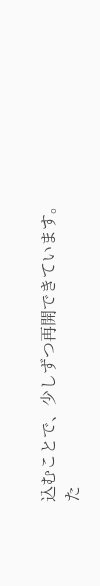込むことで、少しずつ再開できています。
た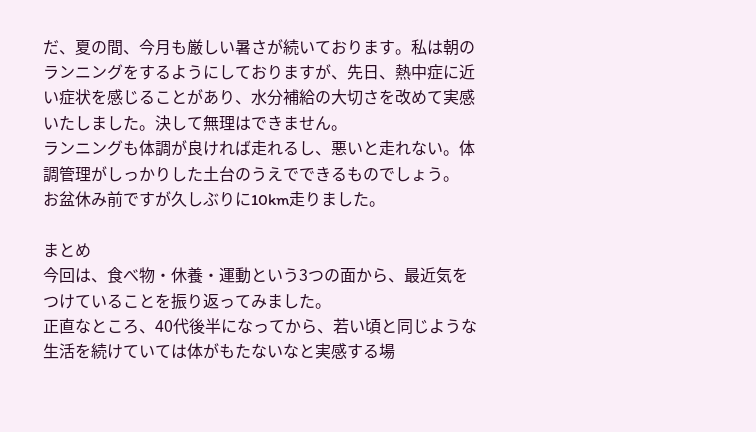だ、夏の間、今月も厳しい暑さが続いております。私は朝のランニングをするようにしておりますが、先日、熱中症に近い症状を感じることがあり、水分補給の大切さを改めて実感いたしました。決して無理はできません。
ランニングも体調が良ければ走れるし、悪いと走れない。体調管理がしっかりした土台のうえでできるものでしょう。
お盆休み前ですが久しぶりに10km走りました。

まとめ
今回は、食べ物・休養・運動という3つの面から、最近気をつけていることを振り返ってみました。
正直なところ、40代後半になってから、若い頃と同じような生活を続けていては体がもたないなと実感する場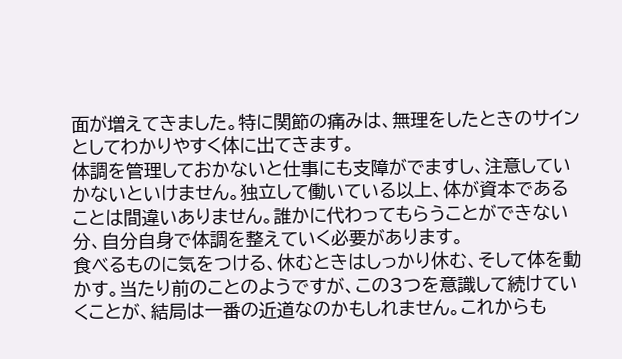面が増えてきました。特に関節の痛みは、無理をしたときのサインとしてわかりやすく体に出てきます。
体調を管理しておかないと仕事にも支障がでますし、注意していかないといけません。独立して働いている以上、体が資本であることは間違いありません。誰かに代わってもらうことができない分、自分自身で体調を整えていく必要があります。
食べるものに気をつける、休むときはしっかり休む、そして体を動かす。当たり前のことのようですが、この3つを意識して続けていくことが、結局は一番の近道なのかもしれません。これからも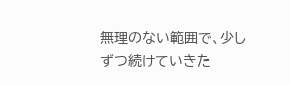無理のない範囲で、少しずつ続けていきた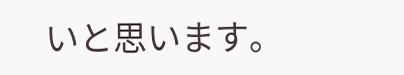いと思います。